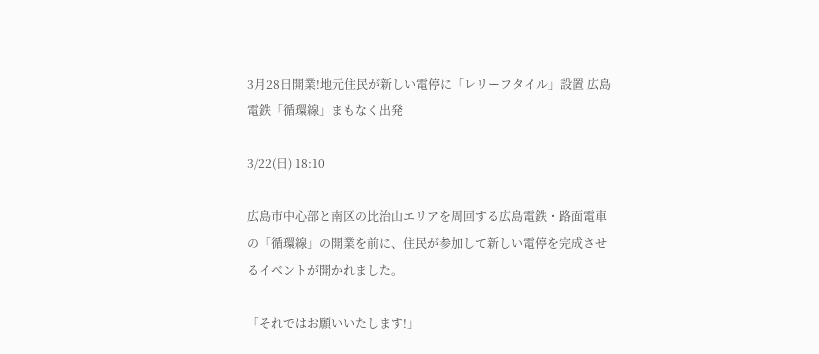3月28日開業!地元住民が新しい電停に「レリーフタイル」設置 広島電鉄「循環線」まもなく出発

3/22(日) 18:10

広島市中心部と南区の比治山エリアを周回する広島電鉄・路面電車の「循環線」の開業を前に、住民が参加して新しい電停を完成させるイベントが開かれました。

「それではお願いいたします!」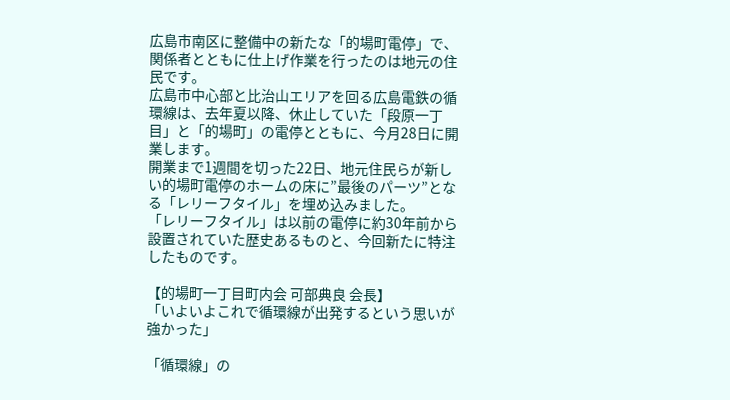広島市南区に整備中の新たな「的場町電停」で、関係者とともに仕上げ作業を行ったのは地元の住民です。
広島市中心部と比治山エリアを回る広島電鉄の循環線は、去年夏以降、休止していた「段原一丁目」と「的場町」の電停とともに、今月28日に開業します。
開業まで1週間を切った22日、地元住民らが新しい的場町電停のホームの床に”最後のパーツ”となる「レリーフタイル」を埋め込みました。
「レリーフタイル」は以前の電停に約30年前から設置されていた歴史あるものと、今回新たに特注したものです。

【的場町一丁目町内会 可部典良 会長】
「いよいよこれで循環線が出発するという思いが強かった」

「循環線」の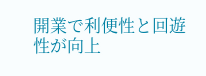開業で利便性と回遊性が向上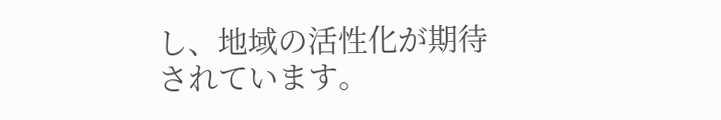し、地域の活性化が期待されています。